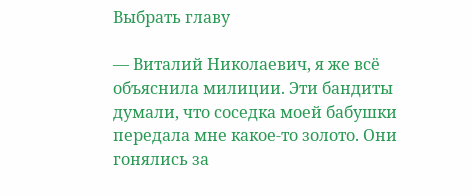Выбрать главу

— Виталий Николаевич, я же всё объяснила милиции. Эти бандиты думали, что соседка моей бабушки передала мне какое-то золото. Они гонялись за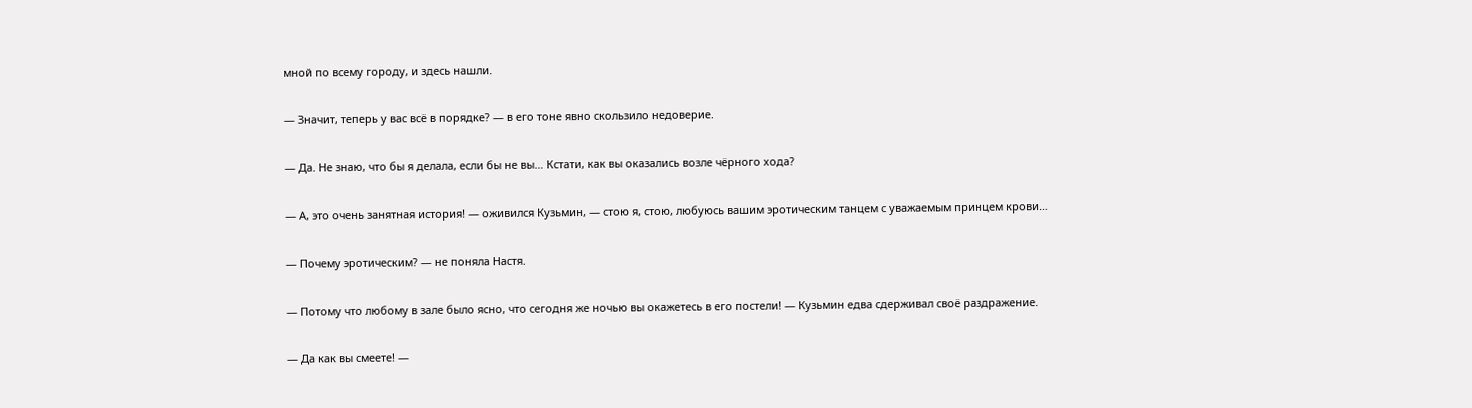мной по всему городу, и здесь нашли.

— Значит, теперь у вас всё в порядке? — в его тоне явно скользило недоверие.

— Да. Не знаю, что бы я делала, если бы не вы… Кстати, как вы оказались возле чёрного хода?

— А, это очень занятная история! — оживился Кузьмин, — стою я, стою, любуюсь вашим эротическим танцем с уважаемым принцем крови…

— Почему эротическим? — не поняла Настя.

— Потому что любому в зале было ясно, что сегодня же ночью вы окажетесь в его постели! — Кузьмин едва сдерживал своё раздражение.

— Да как вы смеете! —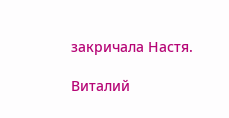закричала Настя.

Виталий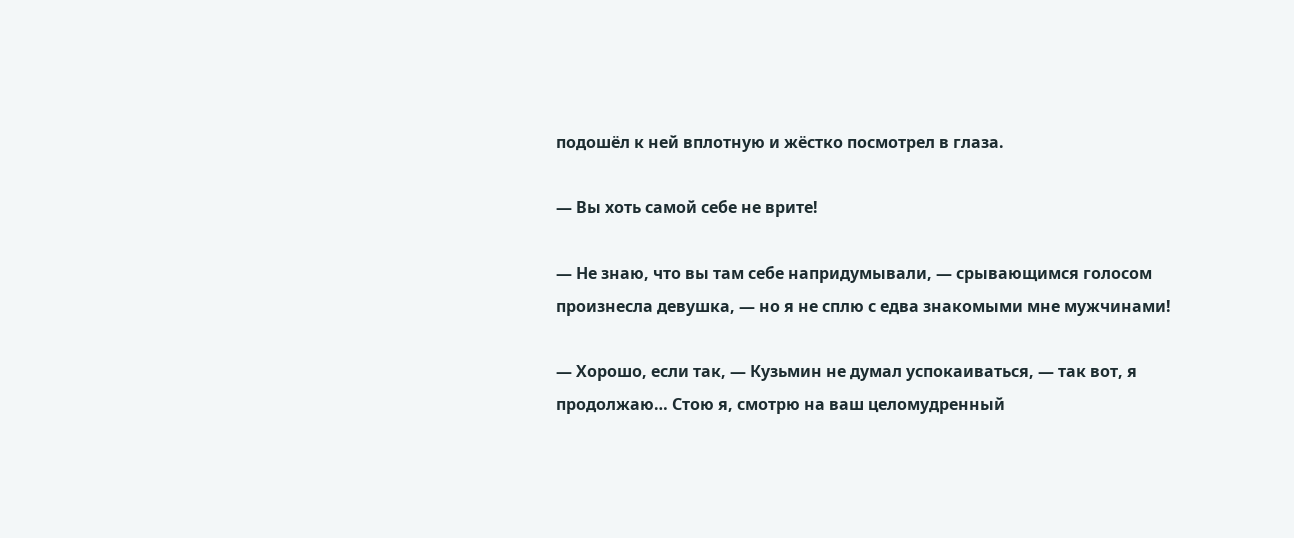подошёл к ней вплотную и жёстко посмотрел в глаза.

— Вы хоть самой себе не врите!

— Не знаю, что вы там себе напридумывали, — срывающимся голосом произнесла девушка, — но я не сплю с едва знакомыми мне мужчинами!

— Хорошо, если так, — Кузьмин не думал успокаиваться, — так вот, я продолжаю… Стою я, смотрю на ваш целомудренный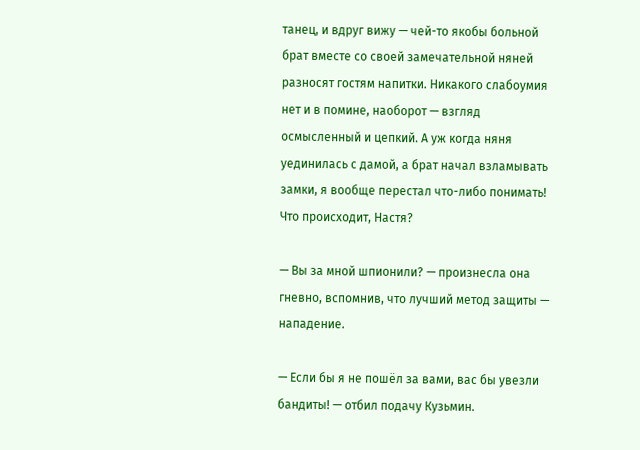танец, и вдруг вижу — чей-то якобы больной брат вместе со своей замечательной няней разносят гостям напитки. Никакого слабоумия нет и в помине, наоборот — взгляд осмысленный и цепкий. А уж когда няня уединилась с дамой, а брат начал взламывать замки, я вообще перестал что-либо понимать! Что происходит, Настя?

— Вы за мной шпионили? — произнесла она гневно, вспомнив, что лучший метод защиты — нападение.

— Если бы я не пошёл за вами, вас бы увезли бандиты! — отбил подачу Кузьмин.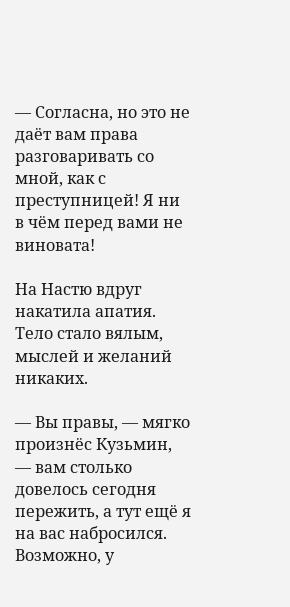— Согласна, но это не даёт вам права разговаривать со мной, как с преступницей! Я ни в чём перед вами не виновата!

На Настю вдруг накатила апатия. Тело стало вялым, мыслей и желаний никаких.

— Вы правы, — мягко произнёс Кузьмин, — вам столько довелось сегодня пережить, а тут ещё я на вас набросился. Возможно, у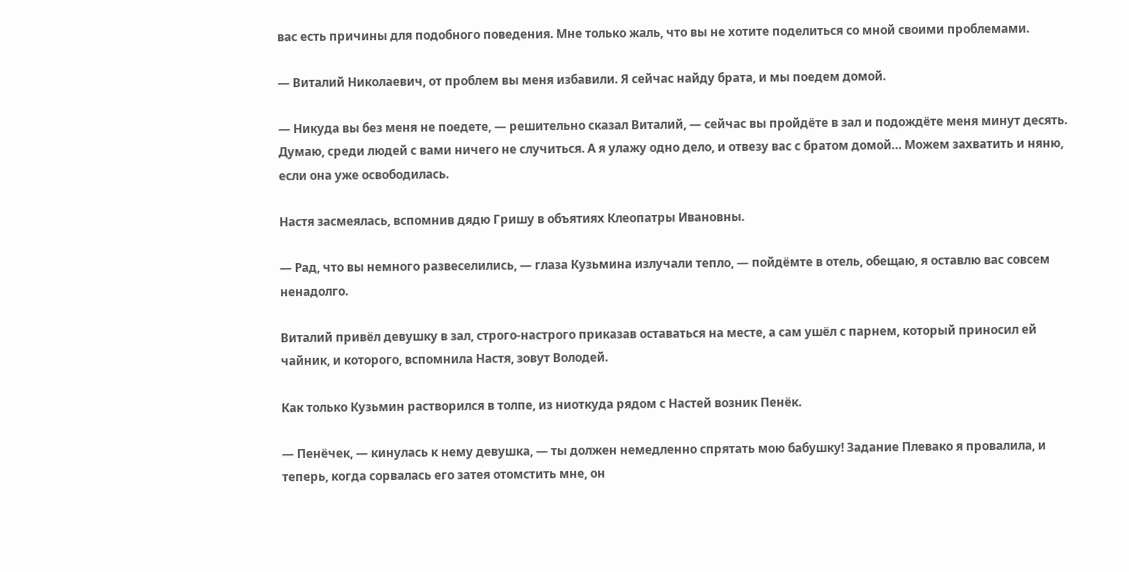вас есть причины для подобного поведения. Мне только жаль, что вы не хотите поделиться со мной своими проблемами.

— Виталий Николаевич, от проблем вы меня избавили. Я сейчас найду брата, и мы поедем домой.

— Никуда вы без меня не поедете, — решительно сказал Виталий, — сейчас вы пройдёте в зал и подождёте меня минут десять. Думаю, среди людей с вами ничего не случиться. А я улажу одно дело, и отвезу вас с братом домой… Можем захватить и няню, если она уже освободилась.

Настя засмеялась, вспомнив дядю Гришу в объятиях Клеопатры Ивановны.

— Рад, что вы немного развеселились, — глаза Кузьмина излучали тепло, — пойдёмте в отель, обещаю, я оставлю вас совсем ненадолго.

Виталий привёл девушку в зал, строго-настрого приказав оставаться на месте, а сам ушёл с парнем, который приносил ей чайник, и которого, вспомнила Настя, зовут Володей.

Как только Кузьмин растворился в толпе, из ниоткуда рядом с Настей возник Пенёк.

— Пенёчек, — кинулась к нему девушка, — ты должен немедленно спрятать мою бабушку! Задание Плевако я провалила, и теперь, когда сорвалась его затея отомстить мне, он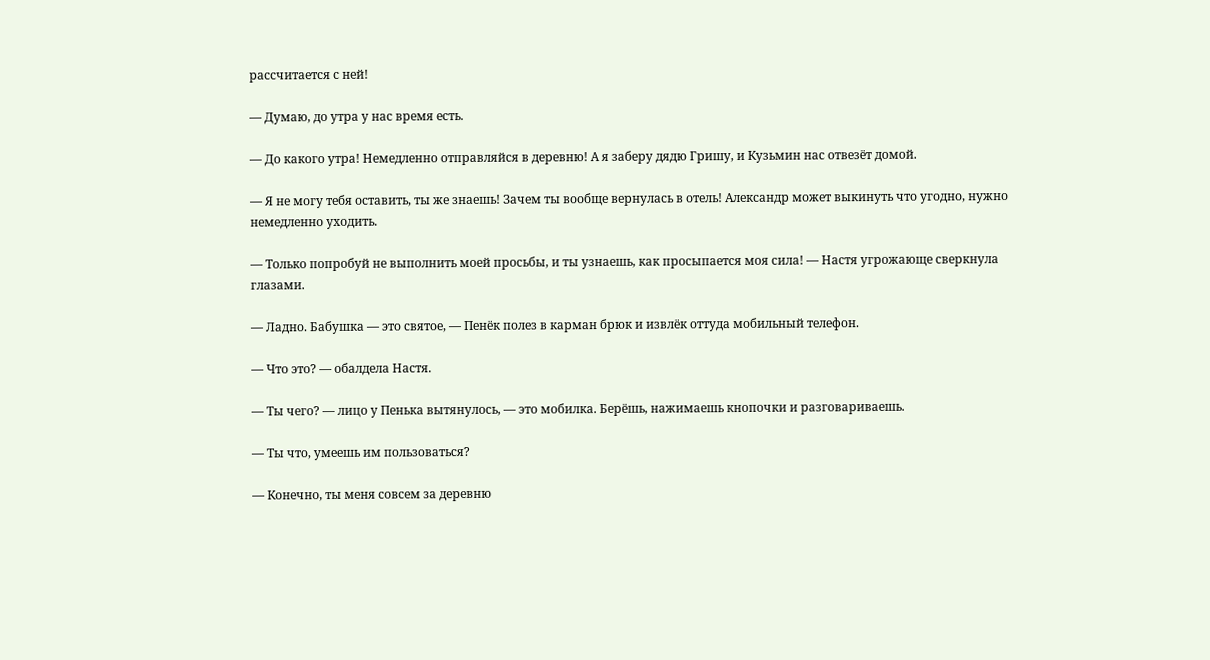рассчитается с ней!

— Думаю, до утра у нас время есть.

— До какого утра! Немедленно отправляйся в деревню! А я заберу дядю Гришу, и Кузьмин нас отвезёт домой.

— Я не могу тебя оставить, ты же знаешь! Зачем ты вообще вернулась в отель! Александр может выкинуть что угодно, нужно немедленно уходить.

— Только попробуй не выполнить моей просьбы, и ты узнаешь, как просыпается моя сила! — Настя угрожающе сверкнула глазами.

— Ладно. Бабушка — это святое, — Пенёк полез в карман брюк и извлёк оттуда мобильный телефон.

— Что это? — обалдела Настя.

— Ты чего? — лицо у Пенька вытянулось, — это мобилка. Берёшь, нажимаешь кнопочки и разговариваешь.

— Ты что, умеешь им пользоваться?

— Конечно, ты меня совсем за деревню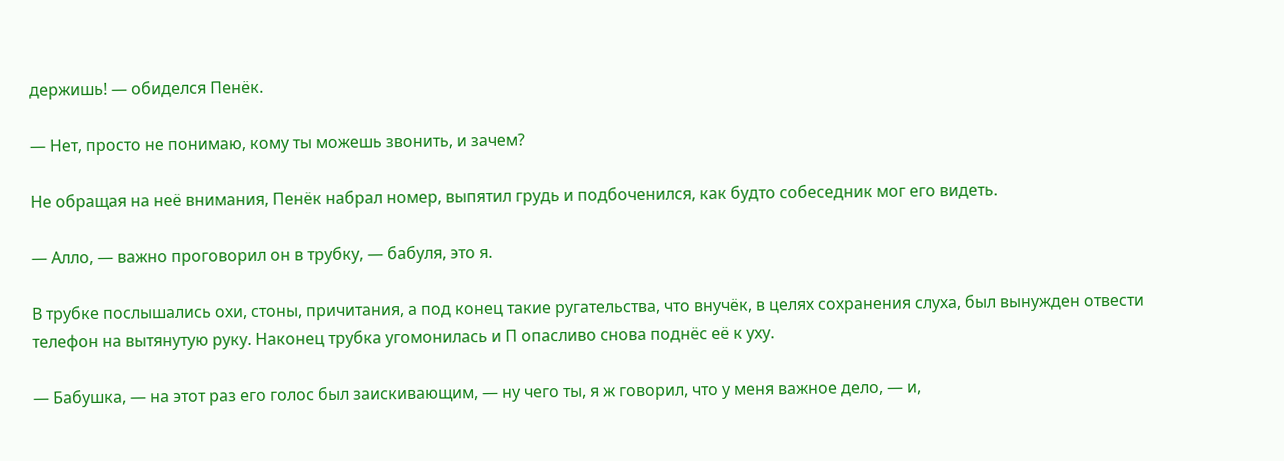держишь! — обиделся Пенёк.

— Нет, просто не понимаю, кому ты можешь звонить, и зачем?

Не обращая на неё внимания, Пенёк набрал номер, выпятил грудь и подбоченился, как будто собеседник мог его видеть.

— Алло, — важно проговорил он в трубку, — бабуля, это я.

В трубке послышались охи, стоны, причитания, а под конец такие ругательства, что внучёк, в целях сохранения слуха, был вынужден отвести телефон на вытянутую руку. Наконец трубка угомонилась и П опасливо снова поднёс её к уху.

— Бабушка, — на этот раз его голос был заискивающим, — ну чего ты, я ж говорил, что у меня важное дело, — и,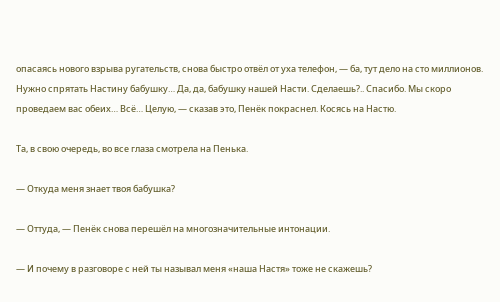опасаясь нового взрыва ругательств, снова быстро отвёл от уха телефон, — ба, тут дело на сто миллионов. Нужно спрятать Настину бабушку… Да, да, бабушку нашей Насти. Сделаешь?.. Спасибо. Мы скоро проведаем вас обеих… Всё… Целую, — сказав это, Пенёк покраснел. Косясь на Настю.

Та, в свою очередь, во все глаза смотрела на Пенька.

— Откуда меня знает твоя бабушка?

— Оттуда, — Пенёк снова перешёл на многозначительные интонации.

— И почему в разговоре с ней ты называл меня «наша Настя» тоже не скажешь?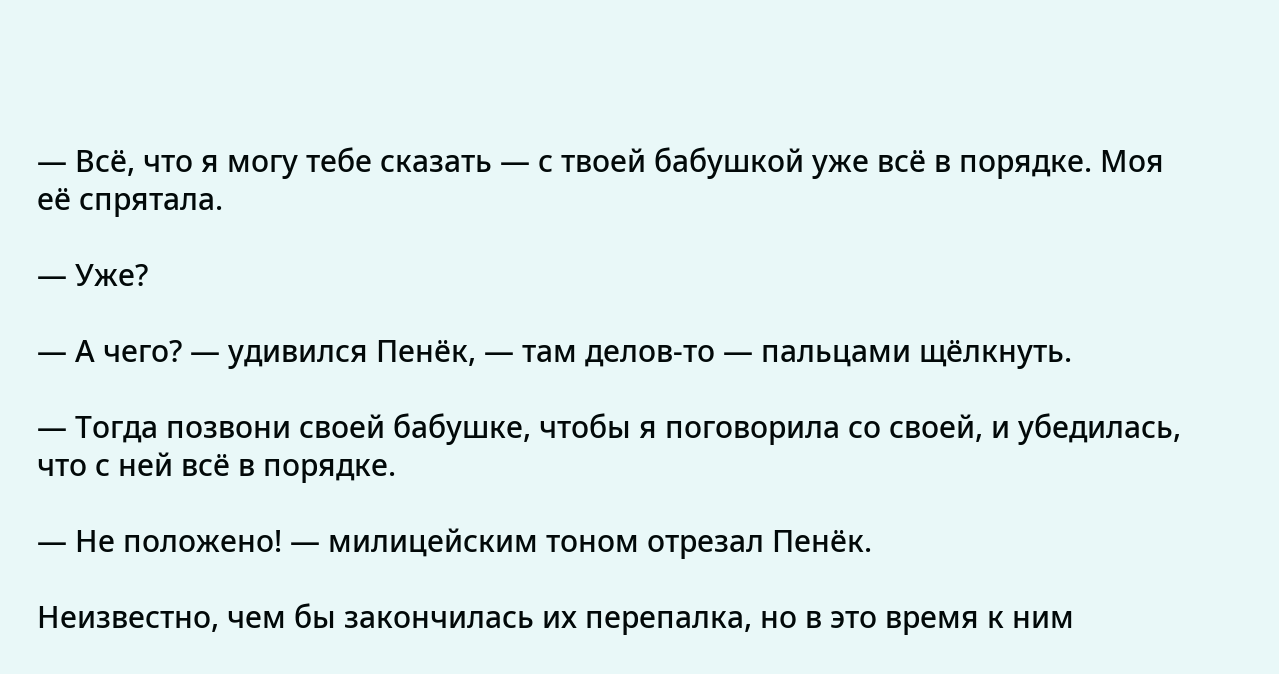— Всё, что я могу тебе сказать — с твоей бабушкой уже всё в порядке. Моя её спрятала.

— Уже?

— А чего? — удивился Пенёк, — там делов-то — пальцами щёлкнуть.

— Тогда позвони своей бабушке, чтобы я поговорила со своей, и убедилась, что с ней всё в порядке.

— Не положено! — милицейским тоном отрезал Пенёк.

Неизвестно, чем бы закончилась их перепалка, но в это время к ним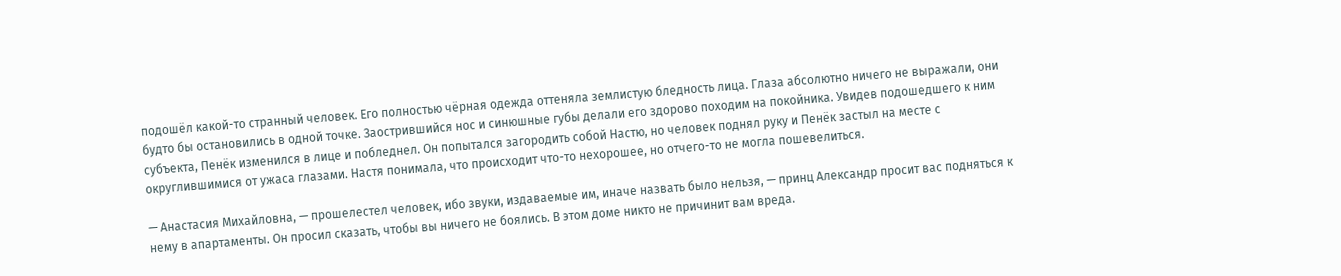подошёл какой-то странный человек. Его полностью чёрная одежда оттеняла землистую бледность лица. Глаза абсолютно ничего не выражали, они будто бы остановились в одной точке. Заострившийся нос и синюшные губы делали его здорово походим на покойника. Увидев подошедшего к ним субъекта, Пенёк изменился в лице и побледнел. Он попытался загородить собой Настю, но человек поднял руку и Пенёк застыл на месте с округлившимися от ужаса глазами. Настя понимала, что происходит что-то нехорошее, но отчего-то не могла пошевелиться.

— Анастасия Михайловна, — прошелестел человек, ибо звуки, издаваемые им, иначе назвать было нельзя, — принц Александр просит вас подняться к нему в апартаменты. Он просил сказать, чтобы вы ничего не боялись. В этом доме никто не причинит вам вреда.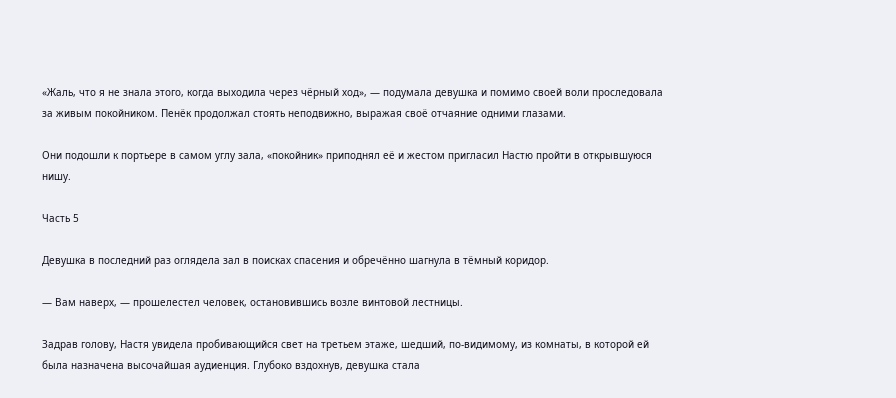«Жаль, что я не знала этого, когда выходила через чёрный ход», — подумала девушка и помимо своей воли проследовала за живым покойником. Пенёк продолжал стоять неподвижно, выражая своё отчаяние одними глазами.

Они подошли к портьере в самом углу зала, «покойник» приподнял её и жестом пригласил Настю пройти в открывшуюся нишу.

Часть 5

Девушка в последний раз оглядела зал в поисках спасения и обречённо шагнула в тёмный коридор.

— Вам наверх, — прошелестел человек, остановившись возле винтовой лестницы.

Задрав голову, Настя увидела пробивающийся свет на третьем этаже, шедший, по-видимому, из комнаты, в которой ей была назначена высочайшая аудиенция. Глубоко вздохнув, девушка стала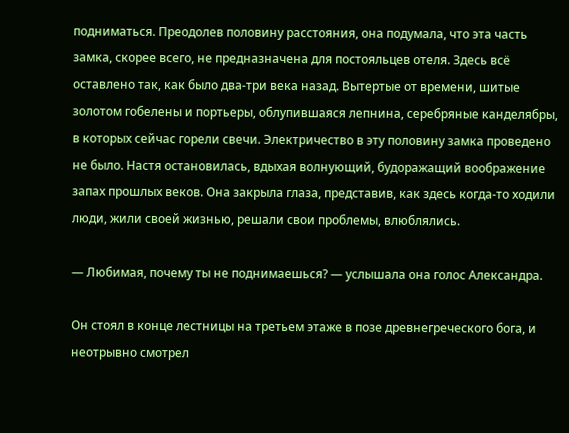подниматься. Преодолев половину расстояния, она подумала, что эта часть замка, скорее всего, не предназначена для постояльцев отеля. Здесь всё оставлено так, как было два-три века назад. Вытертые от времени, шитые золотом гобелены и портьеры, облупившаяся лепнина, серебряные канделябры, в которых сейчас горели свечи. Электричество в эту половину замка проведено не было. Настя остановилась, вдыхая волнующий, будоражащий воображение запах прошлых веков. Она закрыла глаза, представив, как здесь когда-то ходили люди, жили своей жизнью, решали свои проблемы, влюблялись.

— Любимая, почему ты не поднимаешься? — услышала она голос Александра.

Он стоял в конце лестницы на третьем этаже в позе древнегреческого бога, и неотрывно смотрел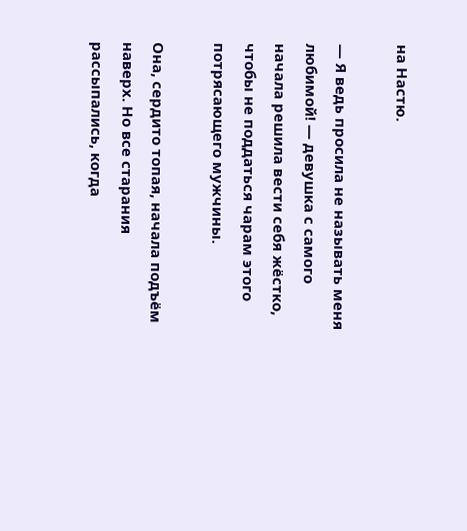на Настю.

— Я ведь просила не называть меня любимой! — девушка с самого начала решила вести себя жёстко, чтобы не поддаться чарам этого потрясающего мужчины.

Она, сердито топая, начала подъём наверх. Но все старания рассыпались, когда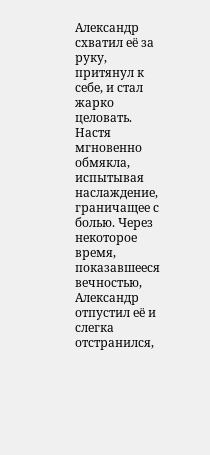Александр схватил её за руку, притянул к себе, и стал жарко целовать. Настя мгновенно обмякла, испытывая наслаждение, граничащее с болью. Через некоторое время, показавшееся вечностью, Александр отпустил её и слегка отстранился,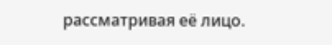рассматривая её лицо.